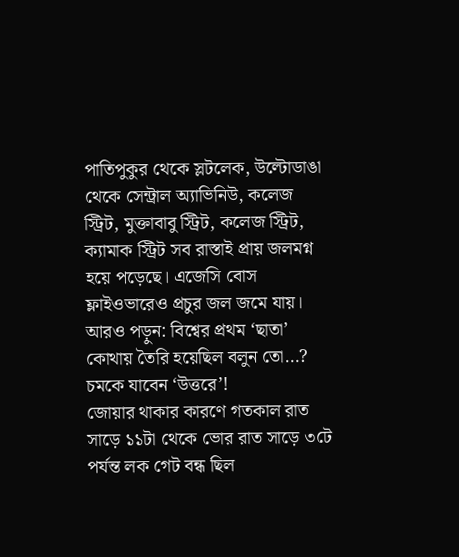পাতিপুকুর থেকে স্লটলেক, উল্টোডাঙা থেকে সেন্ট্রাল অ্যাভিনিউ, কলেজ স্ট্রিট, মুক্তাবাবু স্ট্রিট, কলেজ স্ট্রিট, ক্যামাক স্ট্রিট সব রাস্তাই প্রায় জলমগ্ন হয়ে পড়েছে। এজেসি বোস ফ্লাইওভারেও প্রচুর জল জমে যায়।
আরও পড়ুন: বিশ্বের প্রথম ‘ছাতা’ কোথায় তৈরি হয়েছিল বলুন তো…? চমকে যাবেন ‘উত্তরে’!
জোয়ার থাকার কারণে গতকাল রাত সাড়ে ১১টা থেকে ভোর রাত সাড়ে ৩টে পর্যন্ত লক গেট বন্ধ ছিল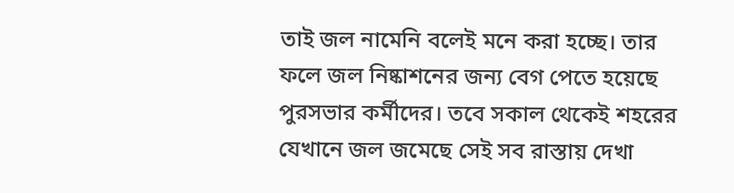তাই জল নামেনি বলেই মনে করা হচ্ছে। তার ফলে জল নিষ্কাশনের জন্য বেগ পেতে হয়েছে পুরসভার কর্মীদের। তবে সকাল থেকেই শহরের যেখানে জল জমেছে সেই সব রাস্তায় দেখা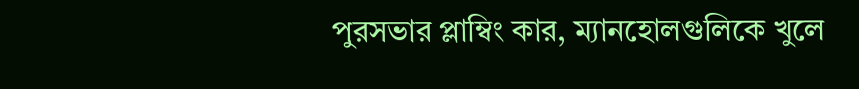পুরসভার প্লাম্বিং কার, ম্যানহোলগুলিকে খুলে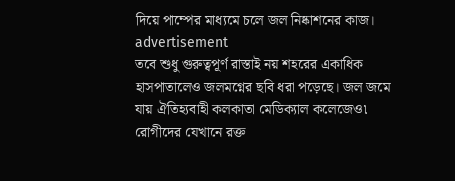দিয়ে পাম্পের মাধ্যমে চলে জল নিষ্কাশনের কাজ।
advertisement
তবে শুধু গুরুত্বপূর্ণ রাস্তাই নয় শহরের একাধিক হাসপাতালেও জলমগ্নের ছবি ধরা পড়েছে। জল জমে যায় ঐতিহ্যবাহী কলকাতা মেডিক্যাল কলেজেও৷ রোগীদের যেখানে রক্ত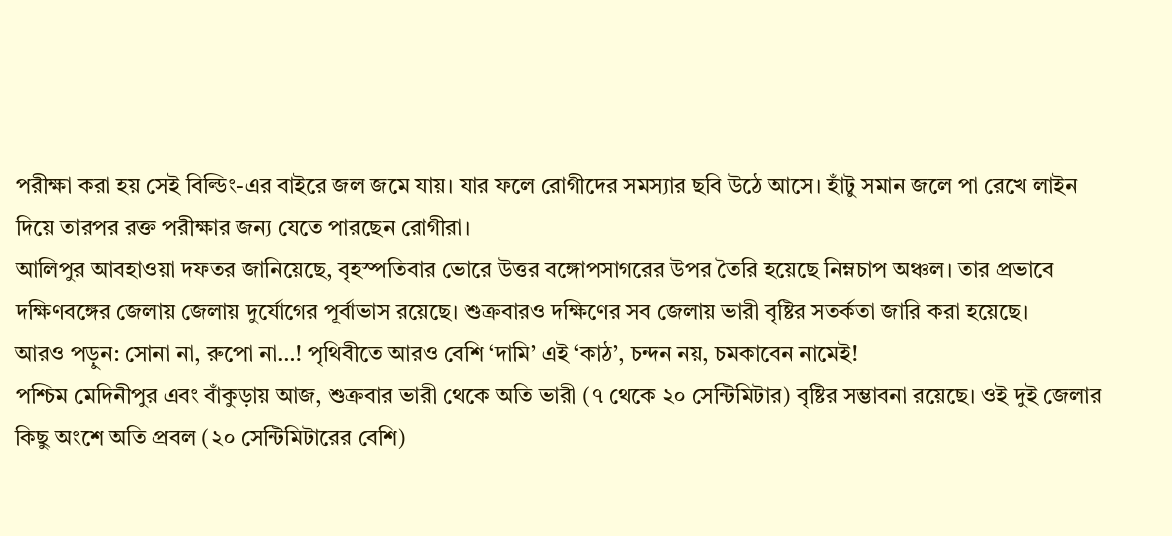পরীক্ষা করা হয় সেই বিল্ডিং-এর বাইরে জল জমে যায়। যার ফলে রোগীদের সমস্যার ছবি উঠে আসে। হাঁটু সমান জলে পা রেখে লাইন দিয়ে তারপর রক্ত পরীক্ষার জন্য যেতে পারছেন রোগীরা।
আলিপুর আবহাওয়া দফতর জানিয়েছে, বৃহস্পতিবার ভোরে উত্তর বঙ্গোপসাগরের উপর তৈরি হয়েছে নিম্নচাপ অঞ্চল। তার প্রভাবে দক্ষিণবঙ্গের জেলায় জেলায় দুর্যোগের পূর্বাভাস রয়েছে। শুক্রবারও দক্ষিণের সব জেলায় ভারী বৃষ্টির সতর্কতা জারি করা হয়েছে।
আরও পড়ুন: সোনা না, রুপো না…! পৃথিবীতে আরও বেশি ‘দামি’ এই ‘কাঠ’, চন্দন নয়, চমকাবেন নামেই!
পশ্চিম মেদিনীপুর এবং বাঁকুড়ায় আজ, শুক্রবার ভারী থেকে অতি ভারী (৭ থেকে ২০ সেন্টিমিটার) বৃষ্টির সম্ভাবনা রয়েছে। ওই দুই জেলার কিছু অংশে অতি প্রবল (২০ সেন্টিমিটারের বেশি)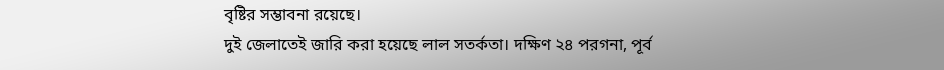বৃষ্টির সম্ভাবনা রয়েছে।
দুই জেলাতেই জারি করা হয়েছে লাল সতর্কতা। দক্ষিণ ২৪ পরগনা, পূর্ব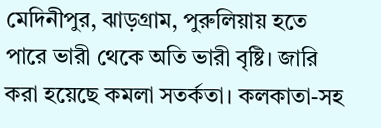মেদিনীপুর, ঝাড়গ্রাম, পুরুলিয়ায় হতে পারে ভারী থেকে অতি ভারী বৃষ্টি। জারি করা হয়েছে কমলা সতর্কতা। কলকাতা-সহ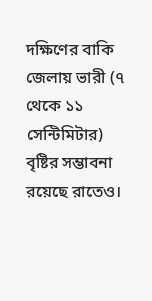দক্ষিণের বাকি জেলায় ভারী (৭ থেকে ১১ সেন্টিমিটার) বৃষ্টির সম্ভাবনা রয়েছে রাতেও।